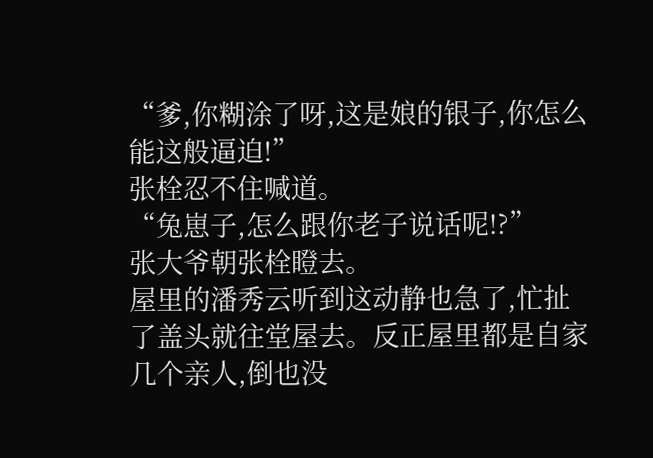“爹,你糊涂了呀,这是娘的银子,你怎么能这般逼迫!”
张栓忍不住喊道。
“兔崽子,怎么跟你老子说话呢!?”
张大爷朝张栓瞪去。
屋里的潘秀云听到这动静也急了,忙扯了盖头就往堂屋去。反正屋里都是自家几个亲人,倒也没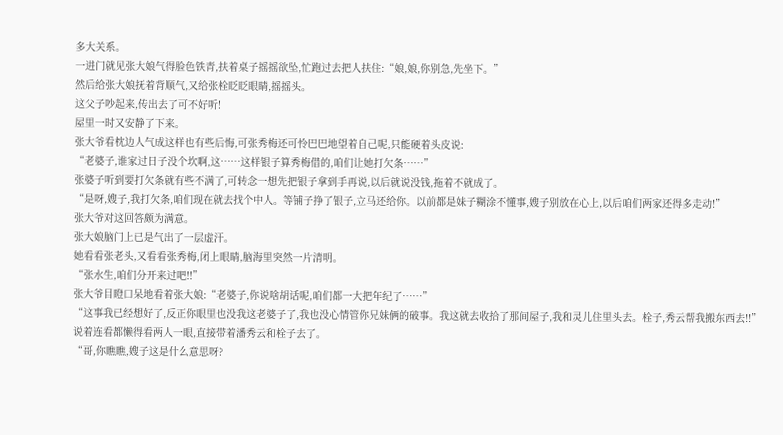多大关系。
一进门就见张大娘气得脸色铁青,扶着桌子摇摇欲坠,忙跑过去把人扶住:“娘,娘,你别急,先坐下。”
然后给张大娘抚着背顺气,又给张栓眨眨眼睛,摇摇头。
这父子吵起来,传出去了可不好听!
屋里一时又安静了下来。
张大爷看枕边人气成这样也有些后悔,可张秀梅还可怜巴巴地望着自己呢,只能硬着头皮说:
“老婆子,谁家过日子没个坎啊,这……这样银子算秀梅借的,咱们让她打欠条……”
张婆子听到要打欠条就有些不满了,可转念一想先把银子拿到手再说,以后就说没钱,拖着不就成了。
“是呀,嫂子,我打欠条,咱们现在就去找个中人。等铺子挣了银子,立马还给你。以前都是妹子糊涂不懂事,嫂子别放在心上,以后咱们两家还得多走动!”
张大爷对这回答颇为满意。
张大娘脑门上已是气出了一层虚汗。
她看看张老头,又看看张秀梅,闭上眼睛,脑海里突然一片清明。
“张水生,咱们分开来过吧!!”
张大爷目瞪口呆地看着张大娘:“老婆子,你说啥胡话呢,咱们都一大把年纪了……”
“这事我已经想好了,反正你眼里也没我这老婆子了,我也没心情管你兄妹俩的破事。我这就去收拾了那间屋子,我和灵儿住里头去。栓子,秀云帮我搬东西去!!”
说着连看都懒得看两人一眼,直接带着潘秀云和栓子去了。
“哥,你瞧瞧,嫂子这是什么意思呀?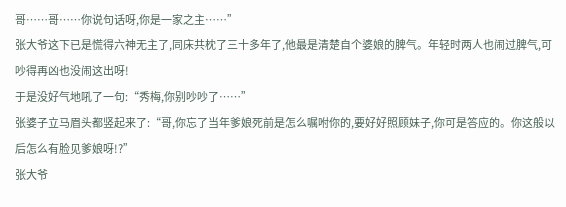哥……哥……你说句话呀,你是一家之主……”
张大爷这下已是慌得六神无主了,同床共枕了三十多年了,他最是清楚自个婆娘的脾气。年轻时两人也闹过脾气,可吵得再凶也没闹这出呀!
于是没好气地吼了一句:“秀梅,你别吵吵了……”
张婆子立马眉头都竖起来了:“哥,你忘了当年爹娘死前是怎么嘱咐你的,要好好照顾妹子,你可是答应的。你这般以后怎么有脸见爹娘呀!?”
张大爷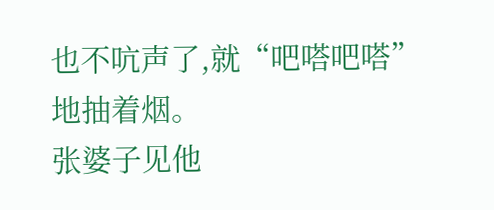也不吭声了,就“吧嗒吧嗒”
地抽着烟。
张婆子见他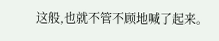这般,也就不管不顾地喊了起来。